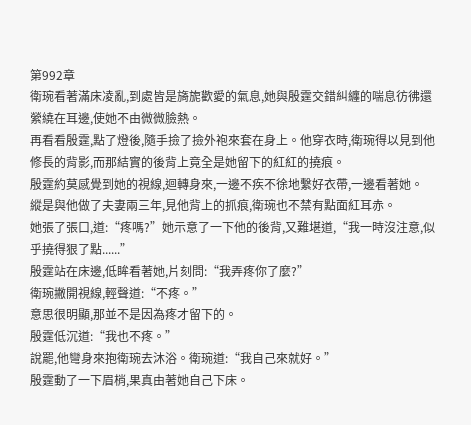第992章
衛琬看著滿床凌亂,到處皆是旖旎歡愛的氣息,她與殷霆交錯糾纏的喘息彷彿還縈繞在耳邊,使她不由微微臉熱。
再看看殷霆,點了燈後,隨手撿了撿外袍來套在身上。他穿衣時,衛琬得以見到他修長的背影,而那結實的後背上竟全是她留下的紅紅的撓痕。
殷霆約莫感覺到她的視線,迴轉身來,一邊不疾不徐地繫好衣帶,一邊看著她。
縱是與他做了夫妻兩三年,見他背上的抓痕,衛琬也不禁有點面紅耳赤。
她張了張口,道:“疼嗎?”她示意了一下他的後背,又難堪道,“我一時沒注意,似乎撓得狠了點......”
殷霆站在床邊,低眸看著她,片刻問:“我弄疼你了麼?”
衛琬撇開視線,輕聲道:“不疼。”
意思很明顯,那並不是因為疼才留下的。
殷霆低沉道:“我也不疼。”
說罷,他彎身來抱衛琬去沐浴。衛琬道:“我自己來就好。”
殷霆動了一下眉梢,果真由著她自己下床。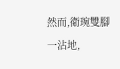然而,衛琬雙腳一沾地,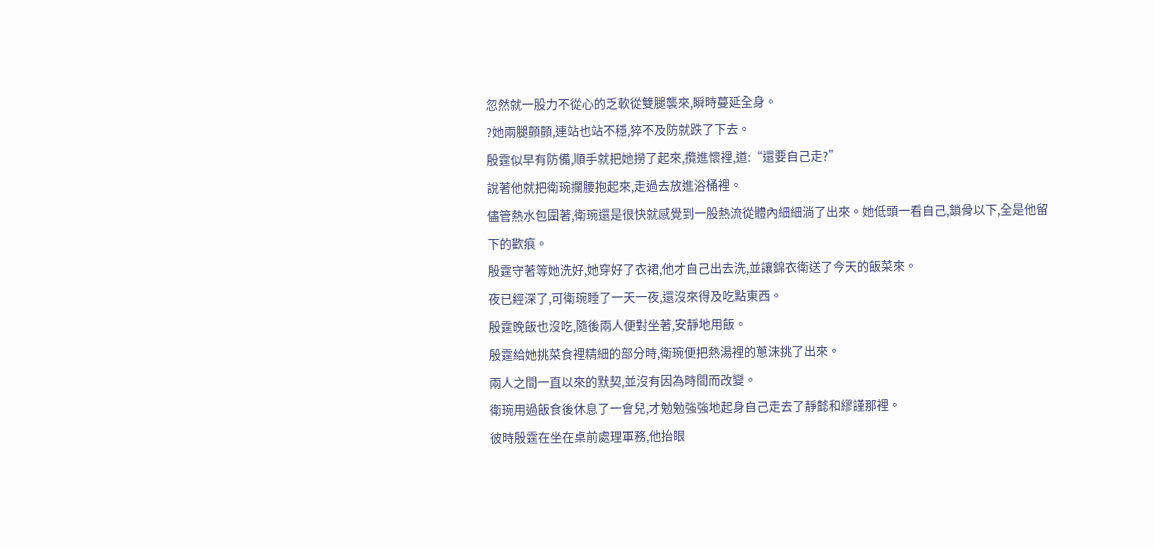忽然就一股力不從心的乏軟從雙腿襲來,瞬時蔓延全身。
?她兩腿顫顫,連站也站不穩,猝不及防就跌了下去。
殷霆似早有防備,順手就把她撈了起來,攬進懷裡,道:“還要自己走?”
說著他就把衛琬攔腰抱起來,走過去放進浴桶裡。
儘管熱水包圍著,衛琬還是很快就感覺到一股熱流從體內細細淌了出來。她低頭一看自己,鎖骨以下,全是他留下的歡痕。
殷霆守著等她洗好,她穿好了衣裙,他才自己出去洗,並讓錦衣衛送了今天的飯菜來。
夜已經深了,可衛琬睡了一天一夜,還沒來得及吃點東西。
殷霆晚飯也沒吃,隨後兩人便對坐著,安靜地用飯。
殷霆給她挑菜食裡精細的部分時,衛琬便把熱湯裡的蔥沫挑了出來。
兩人之間一直以來的默契,並沒有因為時間而改變。
衛琬用過飯食後休息了一會兒,才勉勉強強地起身自己走去了靜懿和繆謹那裡。
彼時殷霆在坐在桌前處理軍務,他抬眼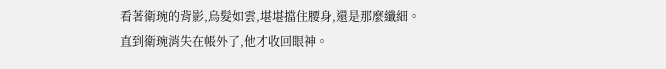看著衛琬的背影,烏髮如雲,堪堪擋住腰身,還是那麼纖細。
直到衛琬消失在帳外了,他才收回眼神。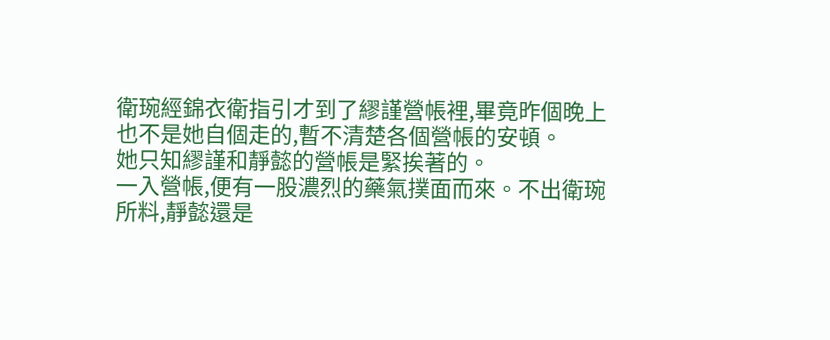衛琬經錦衣衛指引才到了繆謹營帳裡,畢竟昨個晚上也不是她自個走的,暫不清楚各個營帳的安頓。
她只知繆謹和靜懿的營帳是緊挨著的。
一入營帳,便有一股濃烈的藥氣撲面而來。不出衛琬所料,靜懿還是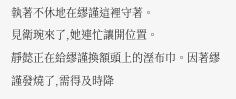執著不休地在繆謹這裡守著。
見衛琬來了,她連忙讓開位置。
靜懿正在給繆謹換額頭上的溼布巾。因著繆謹發燒了,需得及時降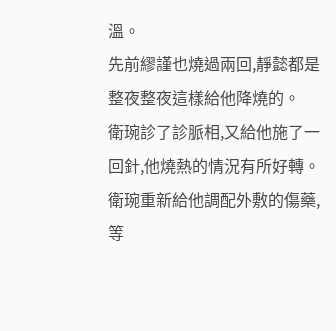溫。
先前繆謹也燒過兩回,靜懿都是整夜整夜這樣給他降燒的。
衛琬診了診脈相,又給他施了一回針,他燒熱的情況有所好轉。
衛琬重新給他調配外敷的傷藥,等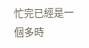忙完已經是一個多時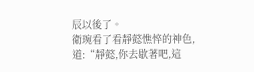辰以後了。
衛琬看了看靜懿憔悴的神色,道:“靜懿,你去歇著吧,這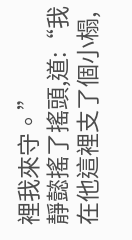裡我來守。”
靜懿搖了搖頭,道:“我在他這裡支了個小榻,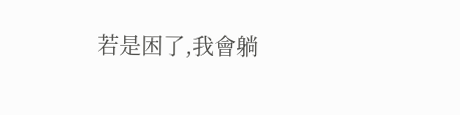若是困了,我會躺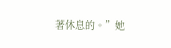著休息的。”她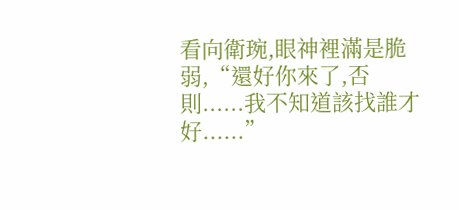看向衛琬,眼神裡滿是脆弱,“還好你來了,否則......我不知道該找誰才好......”